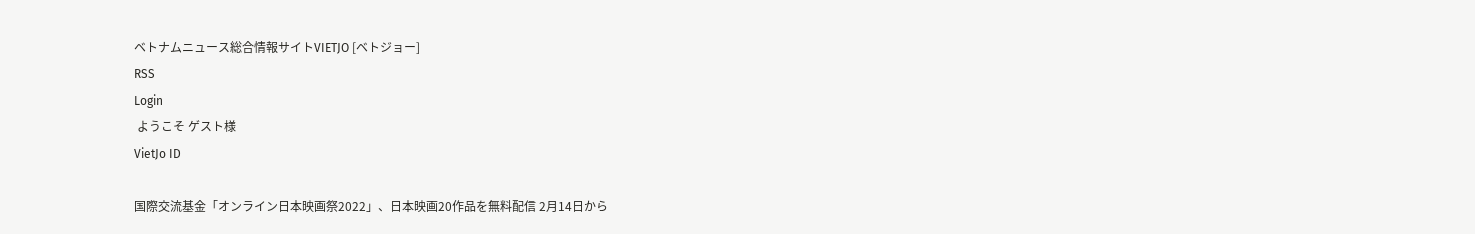ベトナムニュース総合情報サイトVIETJO [ベトジョー]
RSS
Login
 ようこそ ゲスト様
VietJo ID

国際交流基金「オンライン日本映画祭2022」、日本映画20作品を無料配信 2月14日から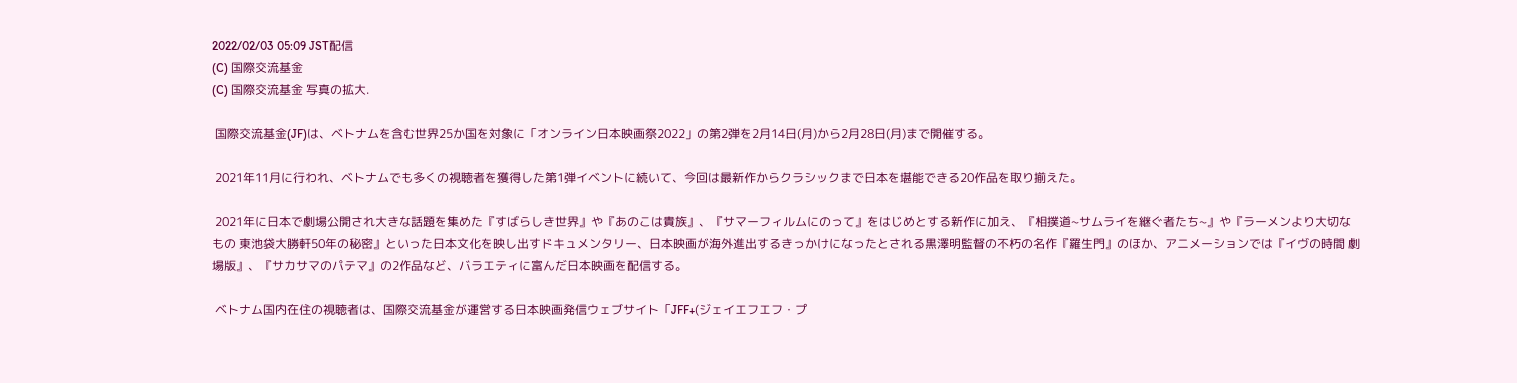2022/02/03 05:09 JST配信
(C) 国際交流基金
(C) 国際交流基金 写真の拡大.

 国際交流基金(JF)は、ベトナムを含む世界25か国を対象に「オンライン日本映画祭2022」の第2弾を2月14日(月)から2月28日(月)まで開催する。

 2021年11月に行われ、ベトナムでも多くの視聴者を獲得した第1弾イベントに続いて、今回は最新作からクラシックまで日本を堪能できる20作品を取り揃えた。

 2021年に日本で劇場公開され大きな話題を集めた『すばらしき世界』や『あのこは貴族』、『サマーフィルムにのって』をはじめとする新作に加え、『相撲道~サムライを継ぐ者たち~』や『ラーメンより大切なもの 東池袋大勝軒50年の秘密』といった日本文化を映し出すドキュメンタリー、日本映画が海外進出するきっかけになったとされる黒澤明監督の不朽の名作『羅生門』のほか、アニメーションでは『イヴの時間 劇場版』、『サカサマのパテマ』の2作品など、バラエティに富んだ日本映画を配信する。

 ベトナム国内在住の視聴者は、国際交流基金が運営する日本映画発信ウェブサイト「JFF+(ジェイエフエフ・プ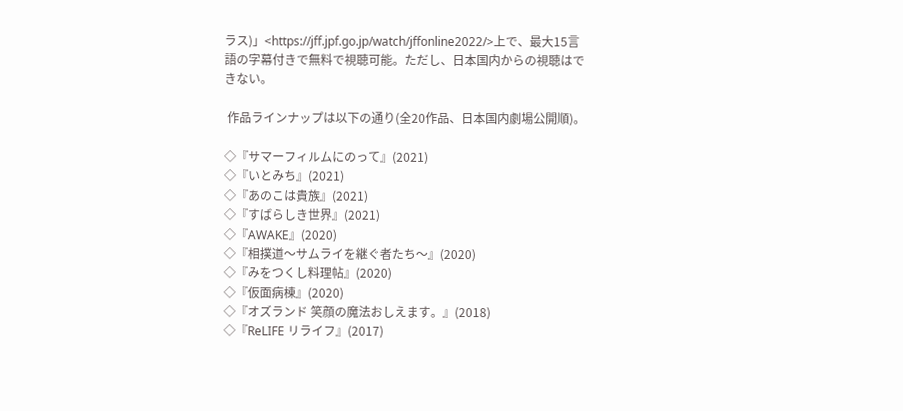ラス)」<https://jff.jpf.go.jp/watch/jffonline2022/>上で、最大15言語の字幕付きで無料で視聴可能。ただし、日本国内からの視聴はできない。

 作品ラインナップは以下の通り(全20作品、日本国内劇場公開順)。

◇『サマーフィルムにのって』(2021)
◇『いとみち』(2021)
◇『あのこは貴族』(2021)
◇『すばらしき世界』(2021)
◇『AWAKE』(2020)
◇『相撲道〜サムライを継ぐ者たち〜』(2020)
◇『みをつくし料理帖』(2020)
◇『仮面病棟』(2020)
◇『オズランド 笑顔の魔法おしえます。』(2018)
◇『ReLIFE リライフ』(2017)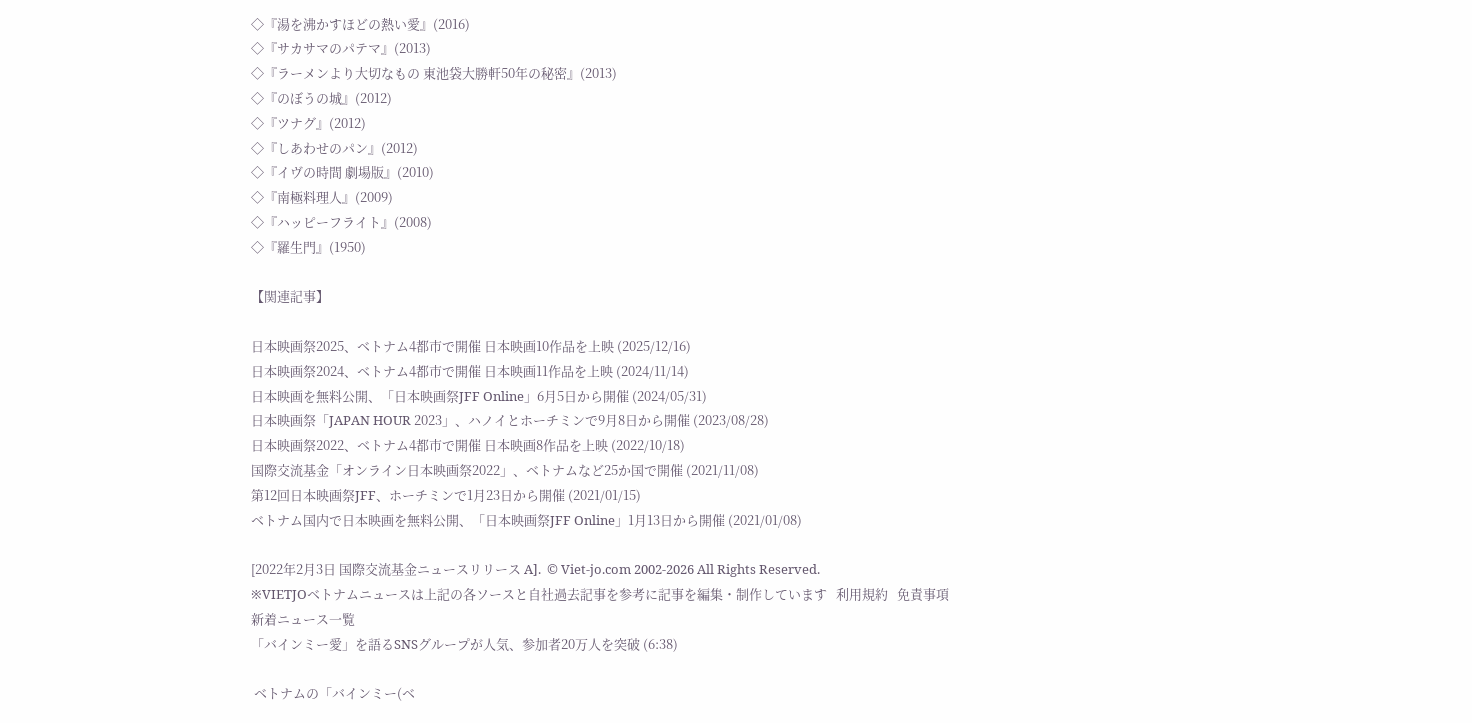◇『湯を沸かすほどの熱い愛』(2016)
◇『サカサマのパテマ』(2013)
◇『ラーメンより大切なもの 東池袋大勝軒50年の秘密』(2013)
◇『のぼうの城』(2012)
◇『ツナグ』(2012)
◇『しあわせのパン』(2012)
◇『イヴの時間 劇場版』(2010)
◇『南極料理人』(2009)
◇『ハッピーフライト』(2008)
◇『羅生門』(1950)

【関連記事】

日本映画祭2025、ベトナム4都市で開催 日本映画10作品を上映 (2025/12/16)
日本映画祭2024、ベトナム4都市で開催 日本映画11作品を上映 (2024/11/14)
日本映画を無料公開、「日本映画祭JFF Online」6月5日から開催 (2024/05/31)
日本映画祭「JAPAN HOUR 2023」、ハノイとホーチミンで9月8日から開催 (2023/08/28)
日本映画祭2022、ベトナム4都市で開催 日本映画8作品を上映 (2022/10/18)
国際交流基金「オンライン日本映画祭2022」、ベトナムなど25か国で開催 (2021/11/08)
第12回日本映画祭JFF、ホーチミンで1月23日から開催 (2021/01/15)
ベトナム国内で日本映画を無料公開、「日本映画祭JFF Online」1月13日から開催 (2021/01/08)

[2022年2月3日 国際交流基金ニュースリリース A].  © Viet-jo.com 2002-2026 All Rights Reserved.
※VIETJOベトナムニュースは上記の各ソースと自社過去記事を参考に記事を編集・制作しています   利用規約   免責事項
新着ニュース一覧
「バインミー愛」を語るSNSグループが人気、参加者20万人を突破 (6:38)

 ベトナムの「バインミー(ベ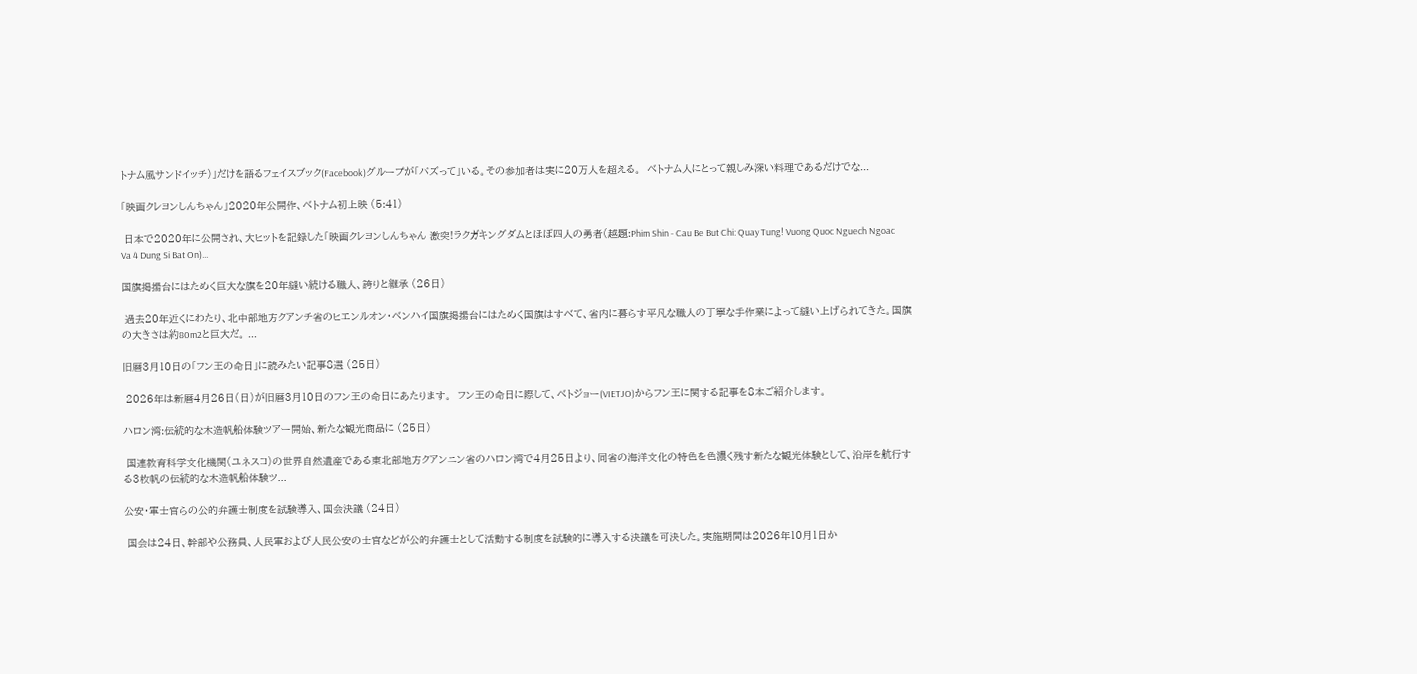トナム風サンドイッチ)」だけを語るフェイスブック(Facebook)グループが「バズって」いる。その参加者は実に20万人を超える。  ベトナム人にとって親しみ深い料理であるだけでな...

「映画クレヨンしんちゃん」2020年公開作、ベトナム初上映 (5:41)

 日本で2020年に公開され、大ヒットを記録した「映画クレヨンしんちゃん 激突!ラクガキングダムとほぼ四人の勇者(越題:Phim Shin - Cau Be But Chi: Quay Tung! Vuong Quoc Nguech Ngoac Va 4 Dung Si Bat On)...

国旗掲揚台にはためく巨大な旗を20年縫い続ける職人、誇りと継承 (26日)

 過去20年近くにわたり、北中部地方クアンチ省のヒエンルオン・ベンハイ国旗掲揚台にはためく国旗はすべて、省内に暮らす平凡な職人の丁寧な手作業によって縫い上げられてきた。国旗の大きさは約80m2と巨大だ。 ...

旧暦3月10日の「フン王の命日」に読みたい記事8選 (25日)

 2026年は新暦4月26日(日)が旧暦3月10日のフン王の命日にあたります。  フン王の命日に際して、ベトジョー(VIETJO)からフン王に関する記事を8本ご紹介します。

ハロン湾:伝統的な木造帆船体験ツアー開始、新たな観光商品に (25日)

 国連教育科学文化機関(ユネスコ)の世界自然遺産である東北部地方クアンニン省のハロン湾で4月25日より、同省の海洋文化の特色を色濃く残す新たな観光体験として、沿岸を航行する3枚帆の伝統的な木造帆船体験ツ...

公安・軍士官らの公的弁護士制度を試験導入、国会決議 (24日)

 国会は24日、幹部や公務員、人民軍および人民公安の士官などが公的弁護士として活動する制度を試験的に導入する決議を可決した。実施期間は2026年10月1日か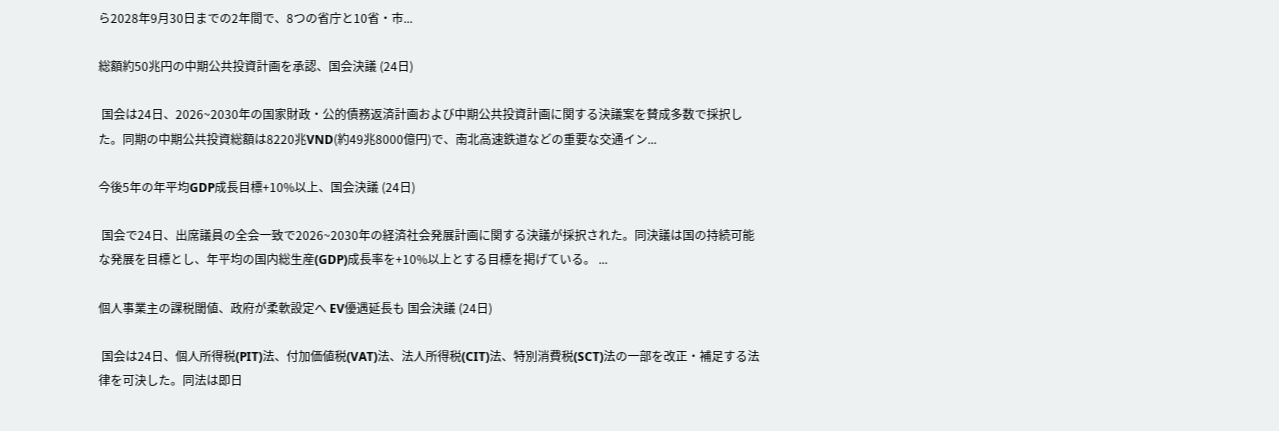ら2028年9月30日までの2年間で、8つの省庁と10省・市...

総額約50兆円の中期公共投資計画を承認、国会決議 (24日)

 国会は24日、2026~2030年の国家財政・公的債務返済計画および中期公共投資計画に関する決議案を賛成多数で採択した。同期の中期公共投資総額は8220兆VND(約49兆8000億円)で、南北高速鉄道などの重要な交通イン...

今後5年の年平均GDP成長目標+10%以上、国会決議 (24日)

 国会で24日、出席議員の全会一致で2026~2030年の経済社会発展計画に関する決議が採択された。同決議は国の持続可能な発展を目標とし、年平均の国内総生産(GDP)成長率を+10%以上とする目標を掲げている。 ...

個人事業主の課税閾値、政府が柔軟設定へ EV優遇延長も 国会決議 (24日)

 国会は24日、個人所得税(PIT)法、付加価値税(VAT)法、法人所得税(CIT)法、特別消費税(SCT)法の一部を改正・補足する法律を可決した。同法は即日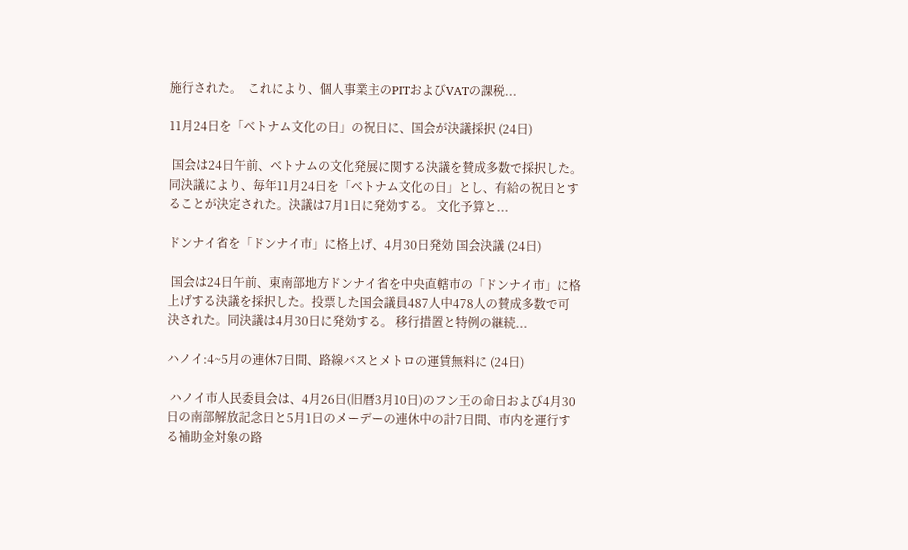施行された。  これにより、個人事業主のPITおよびVATの課税...

11月24日を「ベトナム文化の日」の祝日に、国会が決議採択 (24日)

 国会は24日午前、ベトナムの文化発展に関する決議を賛成多数で採択した。同決議により、毎年11月24日を「ベトナム文化の日」とし、有給の祝日とすることが決定された。決議は7月1日に発効する。 文化予算と...

ドンナイ省を「ドンナイ市」に格上げ、4月30日発効 国会決議 (24日)

 国会は24日午前、東南部地方ドンナイ省を中央直轄市の「ドンナイ市」に格上げする決議を採択した。投票した国会議員487人中478人の賛成多数で可決された。同決議は4月30日に発効する。 移行措置と特例の継続...

ハノイ:4~5月の連休7日間、路線バスとメトロの運賃無料に (24日)

 ハノイ市人民委員会は、4月26日(旧暦3月10日)のフン王の命日および4月30日の南部解放記念日と5月1日のメーデーの連休中の計7日間、市内を運行する補助金対象の路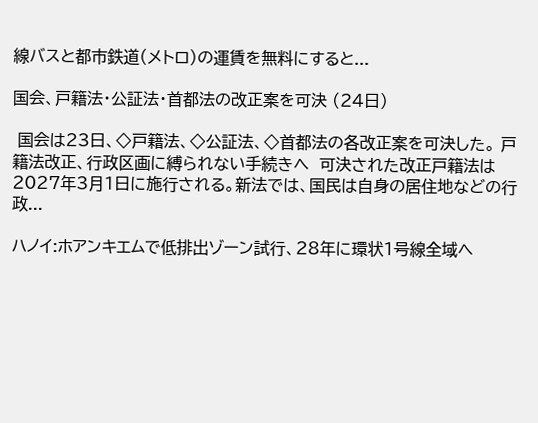線バスと都市鉄道(メトロ)の運賃を無料にすると...

国会、戸籍法・公証法・首都法の改正案を可決 (24日)

 国会は23日、◇戸籍法、◇公証法、◇首都法の各改正案を可決した。 戸籍法改正、行政区画に縛られない手続きへ  可決された改正戸籍法は2027年3月1日に施行される。新法では、国民は自身の居住地などの行政...

ハノイ:ホアンキエムで低排出ゾーン試行、28年に環状1号線全域へ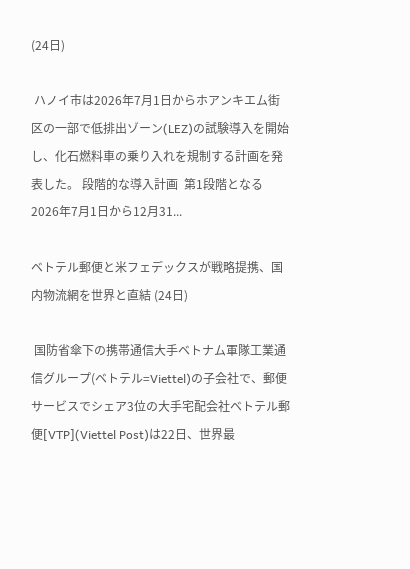(24日)

 ハノイ市は2026年7月1日からホアンキエム街区の一部で低排出ゾーン(LEZ)の試験導入を開始し、化石燃料車の乗り入れを規制する計画を発表した。 段階的な導入計画  第1段階となる2026年7月1日から12月31...

ベトテル郵便と米フェデックスが戦略提携、国内物流網を世界と直結 (24日)

 国防省傘下の携帯通信大手ベトナム軍隊工業通信グループ(ベトテル=Viettel)の子会社で、郵便サービスでシェア3位の大手宅配会社ベトテル郵便[VTP](Viettel Post)は22日、世界最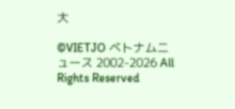大

©VIETJO ベトナムニュース 2002-2026 All Rights Reserved